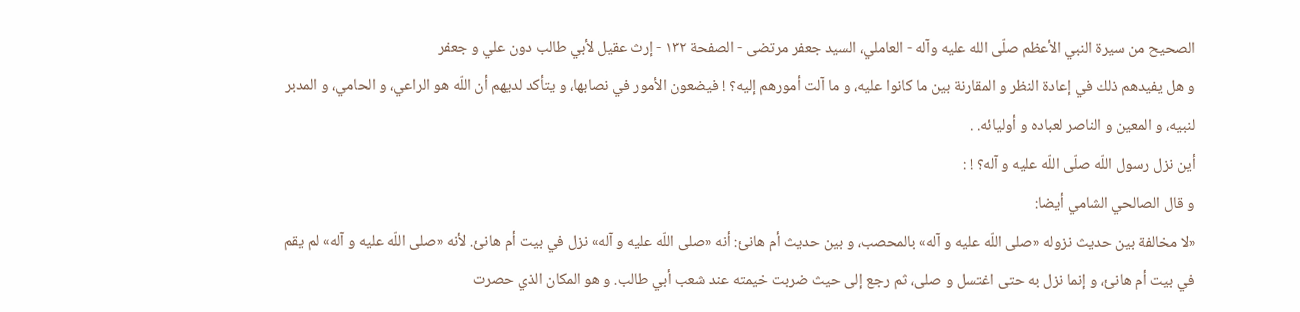الصحيح من سيرة النبي الأعظم صلّى الله عليه وآله - العاملي، السيد جعفر مرتضى - الصفحة ١٣٢ - إرث عقيل لأبي طالب دون علي و جعفر
و هل يفيدهم ذلك في إعادة النظر و المقارنة بين ما كانوا عليه، و ما آلت أمورهم إليه؟ ! فيضعون الأمور في نصابها، و يتأكد لديهم أن اللّه هو الراعي، و الحامي، و المدبر لنبيه، و المعين و الناصر لعباده و أوليائه. .
أين نزل رسول اللّه صلّى اللّه عليه و آله؟ ! :
و قال الصالحي الشامي أيضا:
«لا مخالفة بين حديث نزوله «صلى اللّه عليه و آله» بالمحصب، و بين حديث أم هانئ: أنه «صلى اللّه عليه و آله» نزل في بيت أم هانئ. لأنه «صلى اللّه عليه و آله» لم يقم في بيت أم هانئ، و إنما نزل به حتى اغتسل و صلى، ثم رجع إلى حيث ضربت خيمته عند شعب أبي طالب. و هو المكان الذي حصرت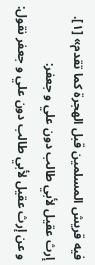فيه قريش المسلمين قبل الهجرة كما تقدم» [١].
إرث عقيل لأبي طالب دون علي و جعفر:
و عن إرث عقيل لأبي طالب دون علي و جعفر نقول: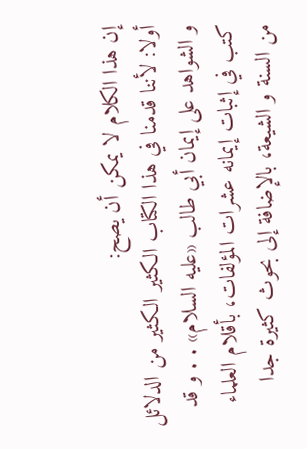إن هذا الكلام لا يمكن أن يصح:
أولا: لأننا قدمنا في هذا الكتاب الكثير الكثير من الدلائل و الشواهد على إيمان أبي طالب «عليه السلام» . . و قد كتب في إثبات إيمانه عشرات المؤلفات، بأقلام العلماء من السنة و الشيعة، بالإضافة إلى بحوث كثيرة جدا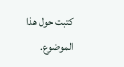كتبت حول هذا الموضوع.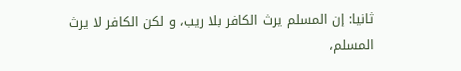ثانيا: إن المسلم يرث الكافر بلا ريب، و لكن الكافر لا يرث المسلم،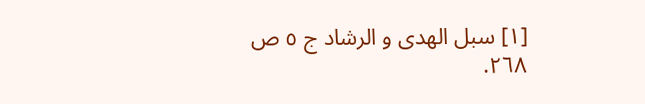[١] سبل الهدى و الرشاد ج ٥ ص ٢٦٨.